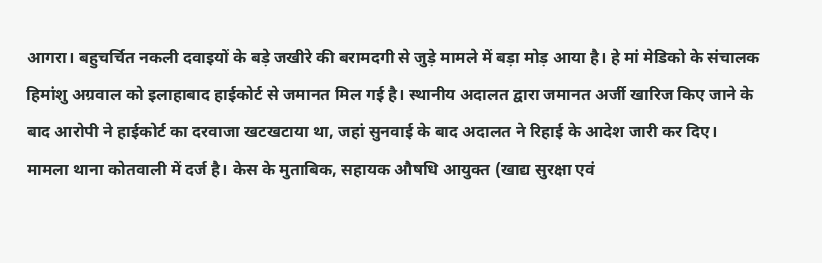आगरा। बहुचर्चित नकली दवाइयों के बड़े जखीरे की बरामदगी से जुड़े मामले में बड़ा मोड़ आया है। हे मां मेडिको के संचालक हिमांशु अग्रवाल को इलाहाबाद हाईकोर्ट से जमानत मिल गई है। स्थानीय अदालत द्वारा जमानत अर्जी खारिज किए जाने के बाद आरोपी ने हाईकोर्ट का दरवाजा खटखटाया था, जहां सुनवाई के बाद अदालत ने रिहाई के आदेश जारी कर दिए।
मामला थाना कोतवाली में दर्ज है। केस के मुताबिक, सहायक औषधि आयुक्त (खाद्य सुरक्षा एवं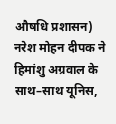औषधि प्रशासन) नरेश मोहन दीपक ने हिमांशु अग्रवाल के साथ–साथ यूनिस,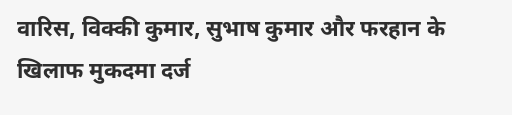वारिस, विक्की कुमार, सुभाष कुमार और फरहान के खिलाफ मुकदमा दर्ज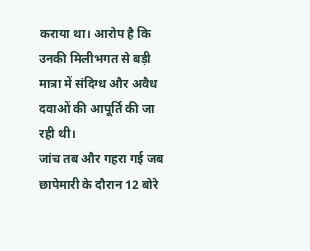कराया था। आरोप है कि उनकी मिलीभगत से बड़ी मात्रा में संदिग्ध और अवैध दवाओं की आपूर्ति की जा रही थी।
जांच तब और गहरा गई जब छापेमारी के दौरान 12 बोरे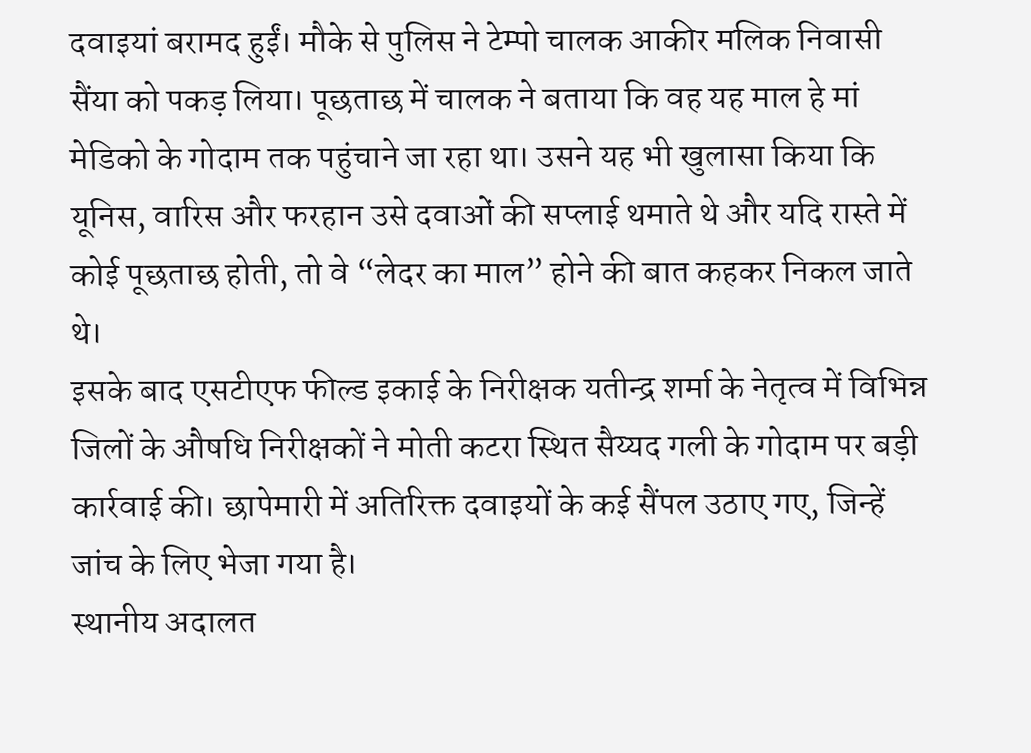दवाइयां बरामद हुईं। मौके से पुलिस ने टेम्पो चालक आकीर मलिक निवासी सैंया को पकड़ लिया। पूछताछ में चालक ने बताया कि वह यह माल हे मां मेडिको के गोदाम तक पहुंचाने जा रहा था। उसने यह भी खुलासा किया कि यूनिस, वारिस और फरहान उसे दवाओं की सप्लाई थमाते थे और यदि रास्ते में कोई पूछताछ होती, तो वे “लेदर का माल” होने की बात कहकर निकल जाते थे।
इसके बाद एसटीएफ फील्ड इकाई के निरीक्षक यतीन्द्र शर्मा के नेतृत्व में विभिन्न जिलों के औषधि निरीक्षकों ने मोती कटरा स्थित सैय्यद गली के गोदाम पर बड़ी कार्रवाई की। छापेमारी में अतिरिक्त दवाइयों के कई सैंपल उठाए गए, जिन्हें जांच के लिए भेजा गया है।
स्थानीय अदालत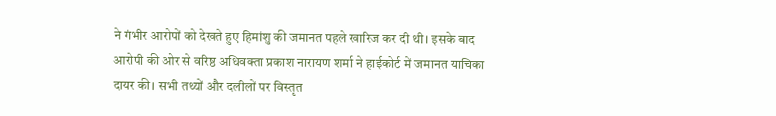ने गंभीर आरोपों को देखते हुए हिमांशु की जमानत पहले खारिज कर दी थी। इसके बाद आरोपी की ओर से वरिष्ठ अधिवक्ता प्रकाश नारायण शर्मा ने हाईकोर्ट में जमानत याचिका दायर की। सभी तथ्यों और दलीलों पर विस्तृत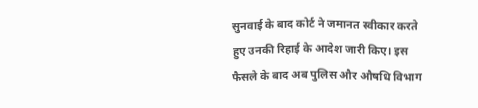सुनवाई के बाद कोर्ट ने जमानत स्वीकार करते हुए उनकी रिहाई के आदेश जारी किए। इस फैसले के बाद अब पुलिस और औषधि विभाग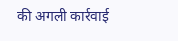की अगली कार्रवाई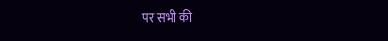पर सभी की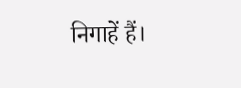निगाहें हैं।